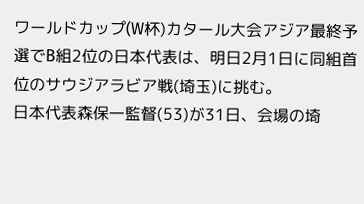ワールドカップ(W杯)カタール大会アジア最終予選でB組2位の日本代表は、明日2月1日に同組首位のサウジアラビア戦(埼玉)に挑む。
日本代表森保一監督(53)が31日、会場の埼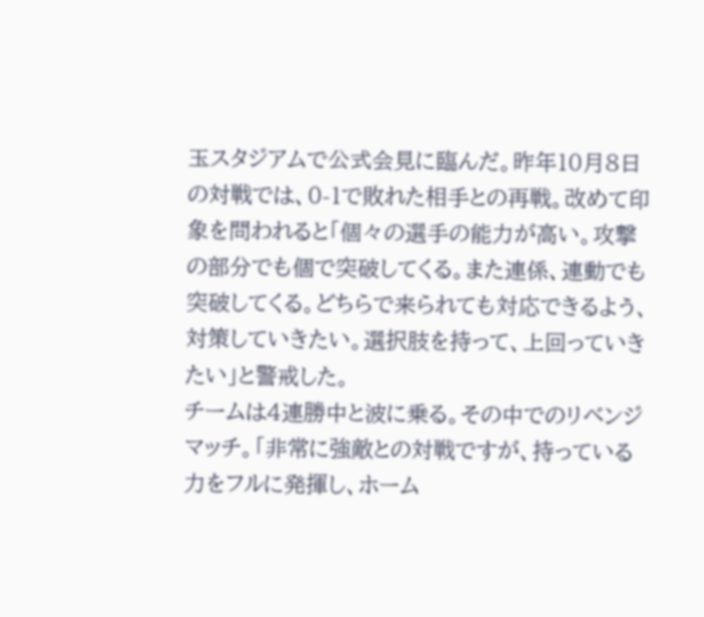玉スタジアムで公式会見に臨んだ。昨年10月8日の対戦では、0-1で敗れた相手との再戦。改めて印象を問われると「個々の選手の能力が高い。攻撃の部分でも個で突破してくる。また連係、連動でも突破してくる。どちらで来られても対応できるよう、対策していきたい。選択肢を持って、上回っていきたい」と警戒した。
チームは4連勝中と波に乗る。その中でのリベンジマッチ。「非常に強敵との対戦ですが、持っている力をフルに発揮し、ホーム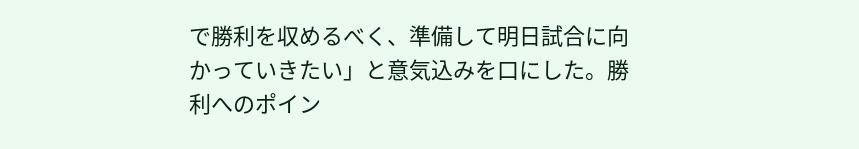で勝利を収めるべく、準備して明日試合に向かっていきたい」と意気込みを口にした。勝利へのポイン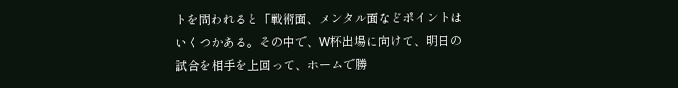トを問われると「戦術面、メンタル面などポイントはいくつかある。その中で、W杯出場に向けて、明日の試合を相手を上回って、ホームで勝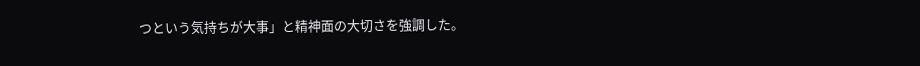つという気持ちが大事」と精神面の大切さを強調した。